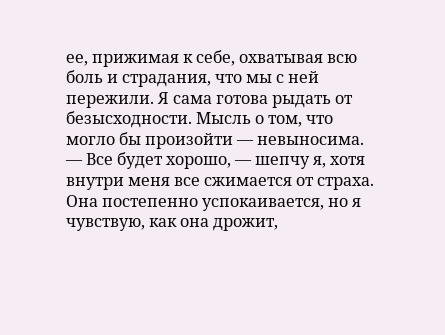ее, прижимая к себе, охватывая всю боль и страдания, что мы с ней пережили. Я сама готова рыдать от безысходности. Мысль о том, что могло бы произойти — невыносима.
— Все будет хорошо, — шепчу я, хотя внутри меня все сжимается от страха. Она постепенно успокаивается, но я чувствую, как она дрожит,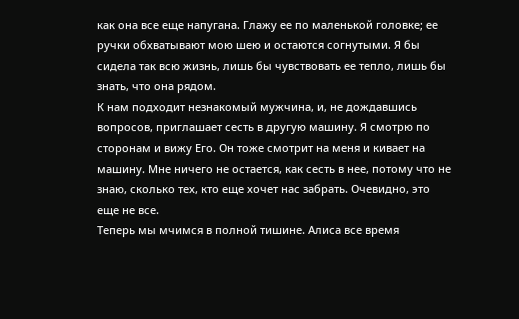как она все еще напугана. Глажу ее по маленькой головке; ее ручки обхватывают мою шею и остаются согнутыми. Я бы сидела так всю жизнь, лишь бы чувствовать ее тепло, лишь бы знать, что она рядом.
К нам подходит незнакомый мужчина, и, не дождавшись вопросов, приглашает сесть в другую машину. Я смотрю по сторонам и вижу Его. Он тоже смотрит на меня и кивает на машину. Мне ничего не остается, как сесть в нее, потому что не знаю, сколько тех, кто еще хочет нас забрать. Очевидно, это еще не все.
Теперь мы мчимся в полной тишине. Алиса все время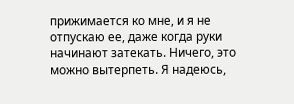прижимается ко мне, и я не отпускаю ее, даже когда руки начинают затекать. Ничего, это можно вытерпеть. Я надеюсь,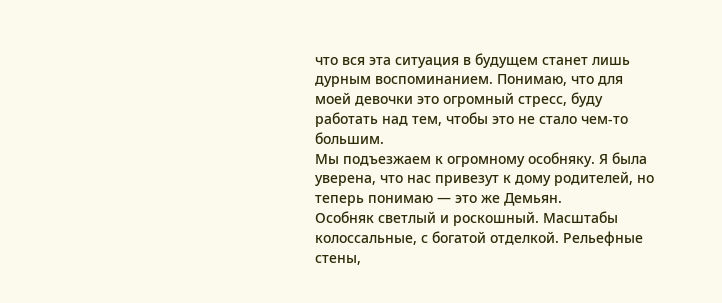что вся эта ситуация в будущем станет лишь дурным воспоминанием. Понимаю, что для моей девочки это огромный стресс, буду работать над тем, чтобы это не стало чем-то большим.
Мы подъезжаем к огромному особняку. Я была уверена, что нас привезут к дому родителей, но теперь понимаю — это же Демьян.
Особняк светлый и роскошный. Масштабы колоссальные, с богатой отделкой. Рельефные стены,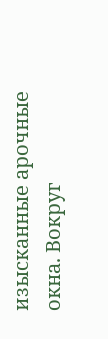изысканные арочные окна. Вокруг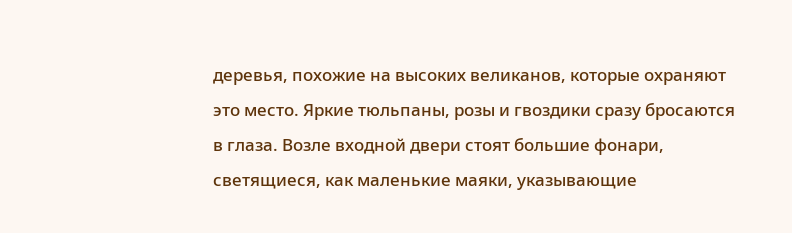деревья, похожие на высоких великанов, которые охраняют это место. Яркие тюльпаны, розы и гвоздики сразу бросаются в глаза. Возле входной двери стоят большие фонари, светящиеся, как маленькие маяки, указывающие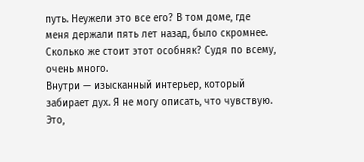путь. Неужели это все его? В том доме, где меня держали пять лет назад, было скромнее. Сколько же стоит этот особняк? Судя по всему, очень много.
Внутри — изысканный интерьер, который забирает дух. Я не могу описать, что чувствую. Это,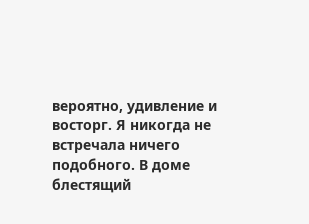вероятно, удивление и восторг. Я никогда не встречала ничего подобного. В доме блестящий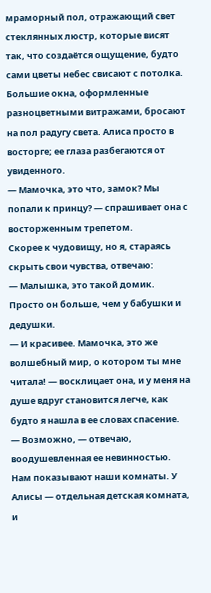мраморный пол, отражающий свет стеклянных люстр, которые висят так, что создаётся ощущение, будто сами цветы небес свисают с потолка. Большие окна, оформленные разноцветными витражами, бросают на пол радугу света. Алиса просто в восторге; ее глаза разбегаются от увиденного.
— Мамочка, это что, замок? Мы попали к принцу? — спрашивает она с восторженным трепетом.
Скорее к чудовищу, но я, стараясь скрыть свои чувства, отвечаю:
— Малышка, это такой домик. Просто он больше, чем у бабушки и дедушки.
— И красивее. Мамочка, это же волшебный мир, о котором ты мне читала! — восклицает она, и у меня на душе вдруг становится легче, как будто я нашла в ее словах спасение.
— Возможно, — отвечаю, воодушевленная ее невинностью.
Нам показывают наши комнаты. У Алисы — отдельная детская комната, и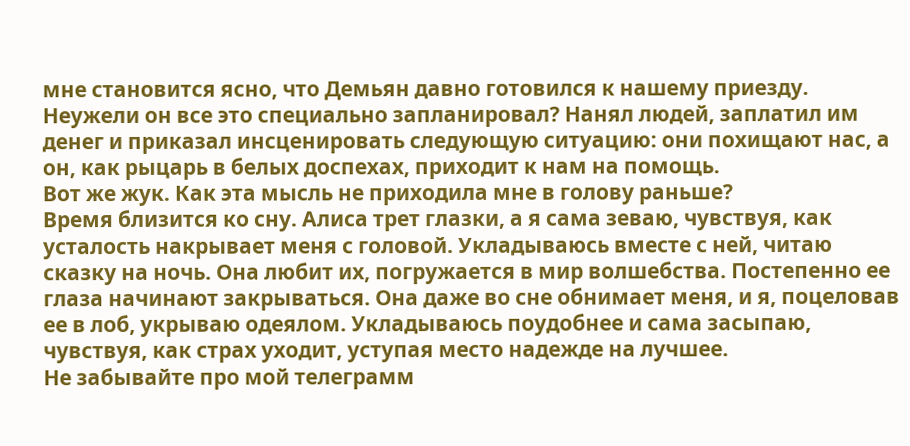мне становится ясно, что Демьян давно готовился к нашему приезду. Неужели он все это специально запланировал? Нанял людей, заплатил им денег и приказал инсценировать следующую ситуацию: они похищают нас, а он, как рыцарь в белых доспехах, приходит к нам на помощь.
Вот же жук. Как эта мысль не приходила мне в голову раньше?
Время близится ко сну. Алиса трет глазки, а я сама зеваю, чувствуя, как усталость накрывает меня с головой. Укладываюсь вместе с ней, читаю сказку на ночь. Она любит их, погружается в мир волшебства. Постепенно ее глаза начинают закрываться. Она даже во сне обнимает меня, и я, поцеловав ее в лоб, укрываю одеялом. Укладываюсь поудобнее и сама засыпаю, чувствуя, как страх уходит, уступая место надежде на лучшее.
Не забывайте про мой телеграмм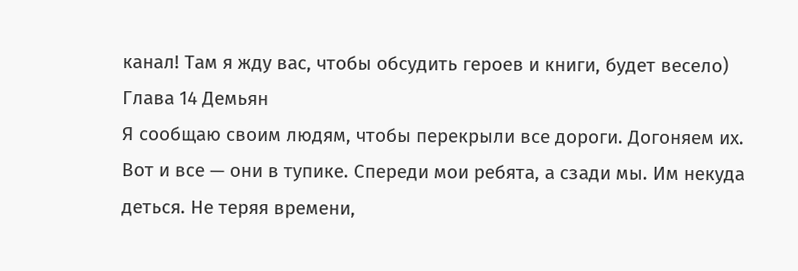канал! Там я жду вас, чтобы обсудить героев и книги, будет весело)
Глава 14 Демьян
Я сообщаю своим людям, чтобы перекрыли все дороги. Догоняем их. Вот и все — они в тупике. Спереди мои ребята, а сзади мы. Им некуда деться. Не теряя времени,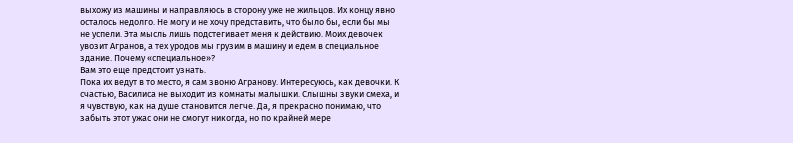выхожу из машины и направляюсь в сторону уже не жильцов. Их концу явно осталось недолго. Не могу и не хочу представить, что было бы, если бы мы не успели. Эта мысль лишь подстегивает меня к действию. Моих девочек увозит Агранов, а тех уродов мы грузим в машину и едем в специальное здание. Почему «специальное»?
Вам это еще предстоит узнать.
Пока их ведут в то место, я сам звоню Агранову. Интересуюсь, как девочки. К счастью, Василиса не выходит из комнаты малышки. Слышны звуки смеха, и я чувствую, как на душе становится легче. Да, я прекрасно понимаю, что забыть этот ужас они не смогут никогда, но по крайней мере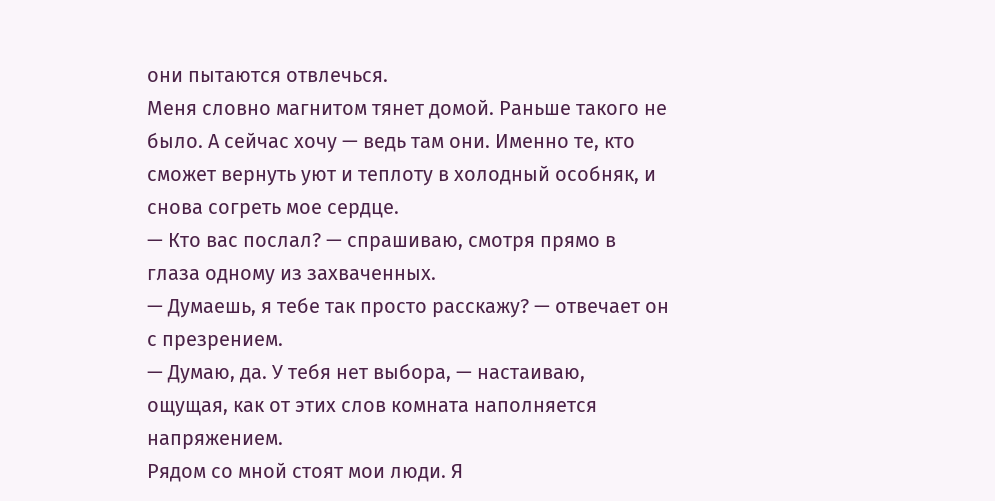они пытаются отвлечься.
Меня словно магнитом тянет домой. Раньше такого не было. А сейчас хочу — ведь там они. Именно те, кто сможет вернуть уют и теплоту в холодный особняк, и снова согреть мое сердце.
— Кто вас послал? — спрашиваю, смотря прямо в глаза одному из захваченных.
— Думаешь, я тебе так просто расскажу? — отвечает он с презрением.
— Думаю, да. У тебя нет выбора, — настаиваю, ощущая, как от этих слов комната наполняется напряжением.
Рядом со мной стоят мои люди. Я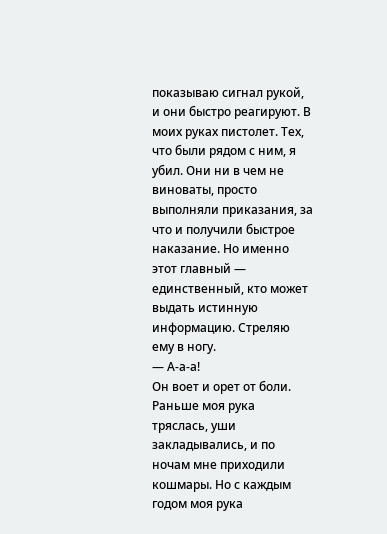показываю сигнал рукой, и они быстро реагируют. В моих руках пистолет. Тех, что были рядом с ним, я убил. Они ни в чем не виноваты, просто выполняли приказания, за что и получили быстрое наказание. Но именно этот главный — единственный, кто может выдать истинную информацию. Стреляю ему в ногу.
— А-а-а!
Он воет и орет от боли. Раньше моя рука тряслась, уши закладывались, и по ночам мне приходили кошмары. Но с каждым годом моя рука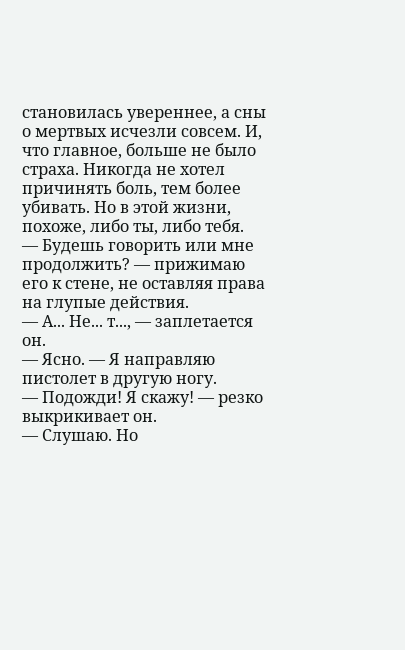становилась увереннее, а сны о мертвых исчезли совсем. И, что главное, больше не было страха. Никогда не хотел причинять боль, тем более убивать. Но в этой жизни, похоже, либо ты, либо тебя.
— Будешь говорить или мне продолжить? — прижимаю его к стене, не оставляя права на глупые действия.
— А... Не... т..., — заплетается он.
— Ясно. — Я направляю пистолет в другую ногу.
— Подожди! Я скажу! — резко выкрикивает он.
— Слушаю. Но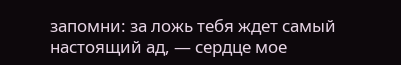запомни: за ложь тебя ждет самый настоящий ад, — сердце мое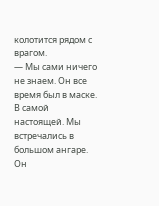колотится рядом с врагом.
— Мы сами ничего не знаем. Он все время был в маске. В самой настоящей. Мы встречались в большом ангаре. Он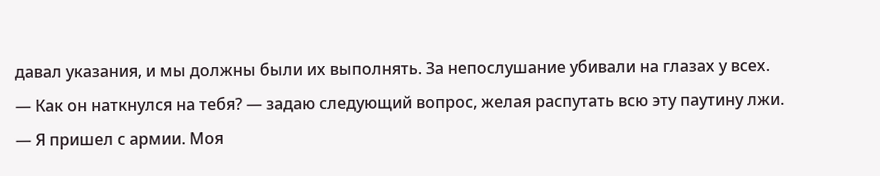давал указания, и мы должны были их выполнять. За непослушание убивали на глазах у всех.
— Как он наткнулся на тебя? — задаю следующий вопрос, желая распутать всю эту паутину лжи.
— Я пришел с армии. Моя